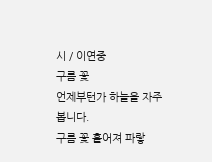시 / 이연중
구름 꽃
언제부턴가 하늘을 자주 봅니다.
구름 꽃 흩어져 파랗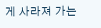게 사라져 가는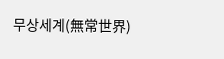무상세계(無常世界)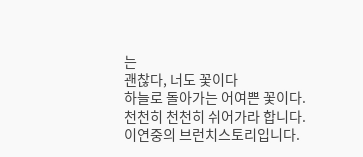는
괜찮다, 너도 꽃이다
하늘로 돌아가는 어여쁜 꽃이다.
천천히 천천히 쉬어가라 합니다.
이연중의 브런치스토리입니다.